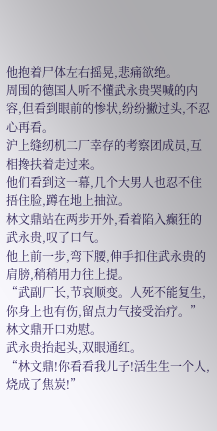他抱着尸体左右摇晃,悲痛欲绝。
周围的德国人听不懂武永贵哭喊的内容,但看到眼前的惨状,纷纷撇过头,不忍心再看。
沪上缝纫机二厂幸存的考察团成员,互相搀扶着走过来。
他们看到这一幕,几个大男人也忍不住捂住脸,蹲在地上抽泣。
林文鼎站在两步开外,看着陷入癫狂的武永贵,叹了口气。
他上前一步,弯下腰,伸手扣住武永贵的肩膀,稍稍用力往上提。
“武副厂长,节哀顺变。人死不能复生,你身上也有伤,留点力气接受治疗。”林文鼎开口劝慰。
武永贵抬起头,双眼通红。
“林文鼎!你看看我儿子!活生生一个人,烧成了焦炭!”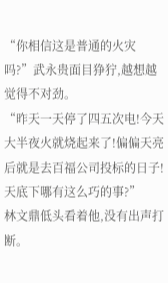“你相信这是普通的火灾吗?”武永贵面目狰狞,越想越觉得不对劲。
“昨天一天停了四五次电!今天大半夜火就烧起来了!偏偏天亮后就是去百福公司投标的日子!天底下哪有这么巧的事?”
林文鼎低头看着他,没有出声打断。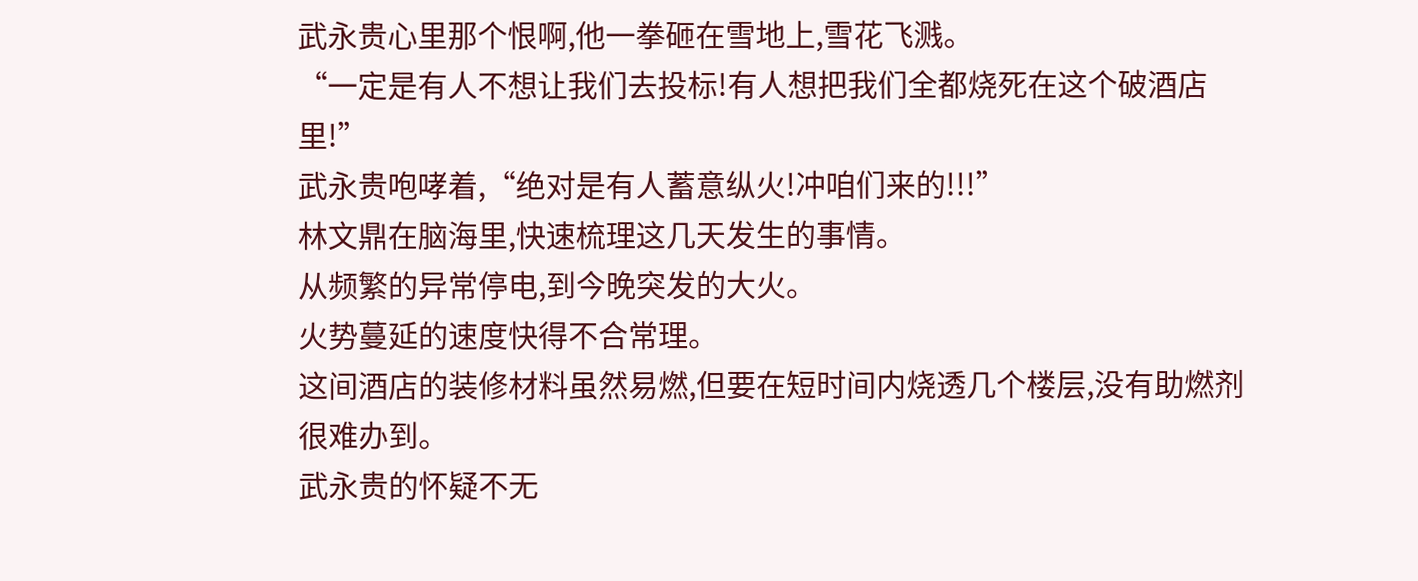武永贵心里那个恨啊,他一拳砸在雪地上,雪花飞溅。
“一定是有人不想让我们去投标!有人想把我们全都烧死在这个破酒店里!”
武永贵咆哮着,“绝对是有人蓄意纵火!冲咱们来的!!!”
林文鼎在脑海里,快速梳理这几天发生的事情。
从频繁的异常停电,到今晚突发的大火。
火势蔓延的速度快得不合常理。
这间酒店的装修材料虽然易燃,但要在短时间内烧透几个楼层,没有助燃剂很难办到。
武永贵的怀疑不无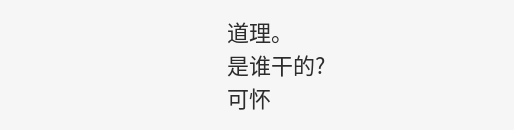道理。
是谁干的?
可怀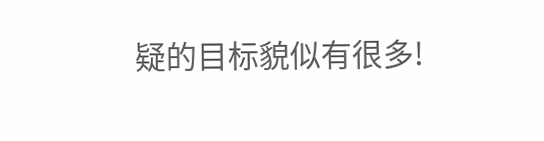疑的目标貌似有很多!